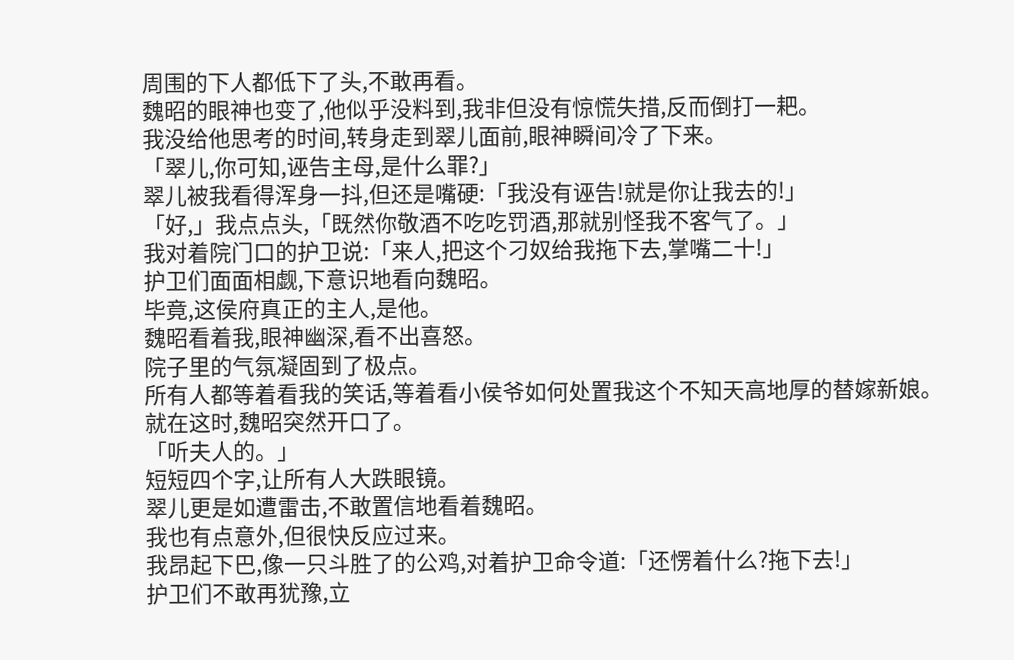周围的下人都低下了头,不敢再看。
魏昭的眼神也变了,他似乎没料到,我非但没有惊慌失措,反而倒打一耙。
我没给他思考的时间,转身走到翠儿面前,眼神瞬间冷了下来。
「翠儿,你可知,诬告主母,是什么罪?」
翠儿被我看得浑身一抖,但还是嘴硬:「我没有诬告!就是你让我去的!」
「好,」我点点头,「既然你敬酒不吃吃罚酒,那就别怪我不客气了。」
我对着院门口的护卫说:「来人,把这个刁奴给我拖下去,掌嘴二十!」
护卫们面面相觑,下意识地看向魏昭。
毕竟,这侯府真正的主人,是他。
魏昭看着我,眼神幽深,看不出喜怒。
院子里的气氛凝固到了极点。
所有人都等着看我的笑话,等着看小侯爷如何处置我这个不知天高地厚的替嫁新娘。
就在这时,魏昭突然开口了。
「听夫人的。」
短短四个字,让所有人大跌眼镜。
翠儿更是如遭雷击,不敢置信地看着魏昭。
我也有点意外,但很快反应过来。
我昂起下巴,像一只斗胜了的公鸡,对着护卫命令道:「还愣着什么?拖下去!」
护卫们不敢再犹豫,立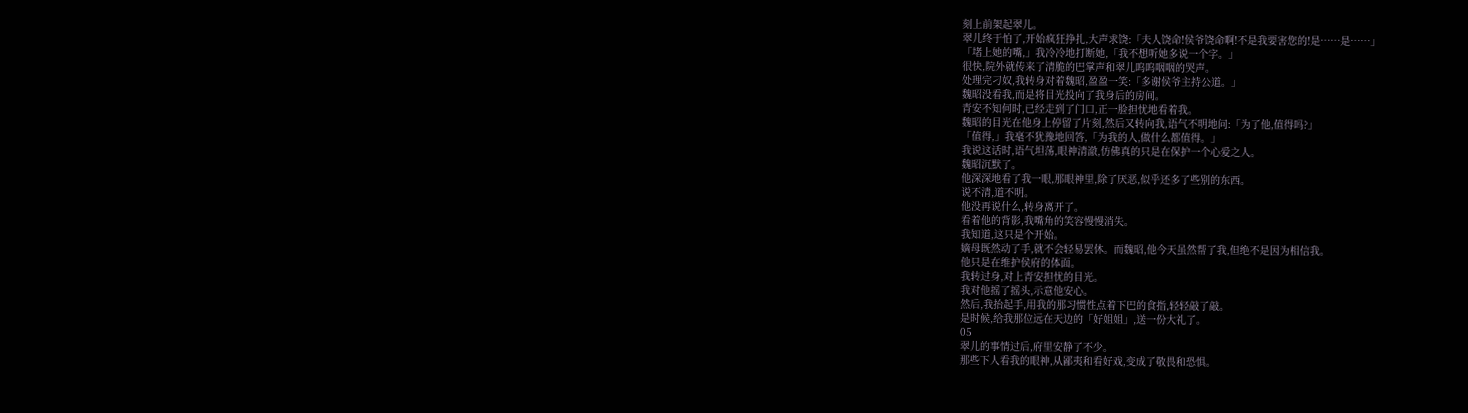刻上前架起翠儿。
翠儿终于怕了,开始疯狂挣扎,大声求饶:「夫人饶命!侯爷饶命啊!不是我要害您的!是……是……」
「堵上她的嘴,」我冷冷地打断她,「我不想听她多说一个字。」
很快,院外就传来了清脆的巴掌声和翠儿呜呜咽咽的哭声。
处理完刁奴,我转身对着魏昭,盈盈一笑:「多谢侯爷主持公道。」
魏昭没看我,而是将目光投向了我身后的房间。
青安不知何时,已经走到了门口,正一脸担忧地看着我。
魏昭的目光在他身上停留了片刻,然后又转向我,语气不明地问:「为了他,值得吗?」
「值得,」我毫不犹豫地回答,「为我的人,做什么都值得。」
我说这话时,语气坦荡,眼神清澈,仿佛真的只是在保护一个心爱之人。
魏昭沉默了。
他深深地看了我一眼,那眼神里,除了厌恶,似乎还多了些别的东西。
说不清,道不明。
他没再说什么,转身离开了。
看着他的背影,我嘴角的笑容慢慢消失。
我知道,这只是个开始。
嫡母既然动了手,就不会轻易罢休。而魏昭,他今天虽然帮了我,但绝不是因为相信我。
他只是在维护侯府的体面。
我转过身,对上青安担忧的目光。
我对他摇了摇头,示意他安心。
然后,我抬起手,用我的那习惯性点着下巴的食指,轻轻敲了敲。
是时候,给我那位远在天边的「好姐姐」,送一份大礼了。
05
翠儿的事情过后,府里安静了不少。
那些下人看我的眼神,从鄙夷和看好戏,变成了敬畏和恐惧。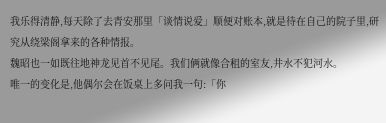我乐得清静,每天除了去青安那里「谈情说爱」顺便对账本,就是待在自己的院子里,研究从绕梁阁拿来的各种情报。
魏昭也一如既往地神龙见首不见尾。我们俩就像合租的室友,井水不犯河水。
唯一的变化是,他偶尔会在饭桌上多问我一句:「你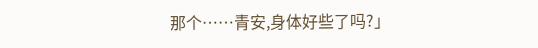那个……青安,身体好些了吗?」